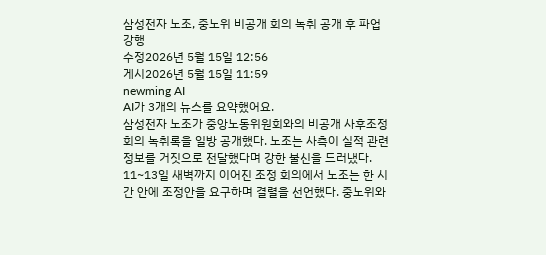삼성전자 노조, 중노위 비공개 회의 녹취 공개 후 파업 강행
수정2026년 5월 15일 12:56
게시2026년 5월 15일 11:59
newming AI
AI가 3개의 뉴스를 요약했어요.
삼성전자 노조가 중앙노동위원회와의 비공개 사후조정 회의 녹취록을 일방 공개했다. 노조는 사측이 실적 관련 정보를 거짓으로 전달했다며 강한 불신을 드러냈다.
11~13일 새벽까지 이어진 조정 회의에서 노조는 한 시간 안에 조정안을 요구하며 결렬을 선언했다. 중노위와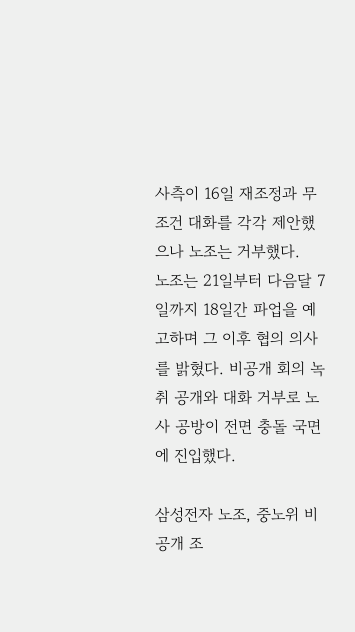사측이 16일 재조정과 무조건 대화를 각각 제안했으나 노조는 거부했다.
노조는 21일부터 다음달 7일까지 18일간 파업을 예고하며 그 이후 협의 의사를 밝혔다. 비공개 회의 녹취 공개와 대화 거부로 노사 공방이 전면 충돌 국면에 진입했다.

삼성전자 노조, 중노위 비공개 조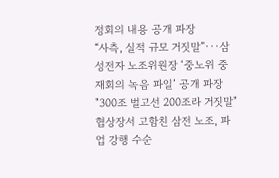정회의 내용 공개 파장
“사측, 실적 규모 거짓말”···삼성전자 노조위원장 ‘중노위 중재회의 녹음 파일’ 공개 파장
"300조 벌고선 200조라 거짓말" 협상장서 고함친 삼전 노조, 파업 강행 수순